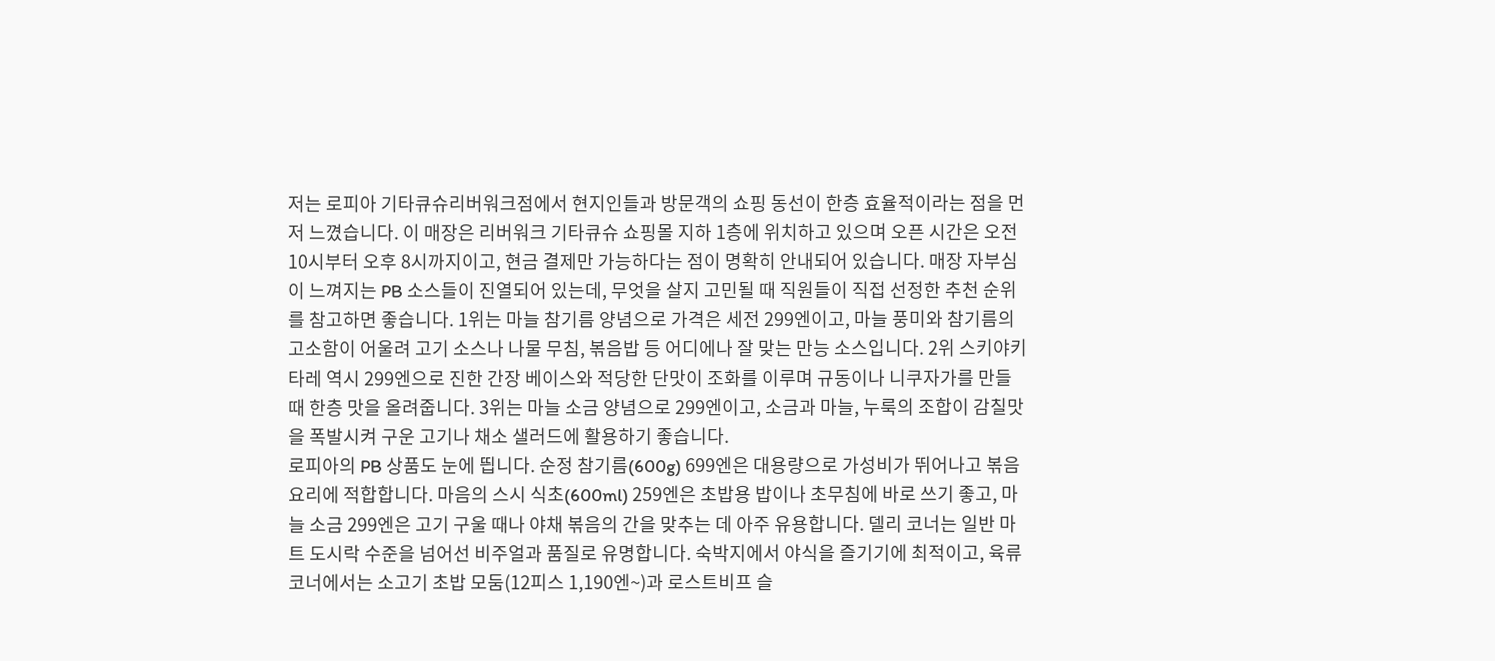저는 로피아 기타큐슈리버워크점에서 현지인들과 방문객의 쇼핑 동선이 한층 효율적이라는 점을 먼저 느꼈습니다. 이 매장은 리버워크 기타큐슈 쇼핑몰 지하 1층에 위치하고 있으며 오픈 시간은 오전 10시부터 오후 8시까지이고, 현금 결제만 가능하다는 점이 명확히 안내되어 있습니다. 매장 자부심이 느껴지는 PB 소스들이 진열되어 있는데, 무엇을 살지 고민될 때 직원들이 직접 선정한 추천 순위를 참고하면 좋습니다. 1위는 마늘 참기름 양념으로 가격은 세전 299엔이고, 마늘 풍미와 참기름의 고소함이 어울려 고기 소스나 나물 무침, 볶음밥 등 어디에나 잘 맞는 만능 소스입니다. 2위 스키야키 타레 역시 299엔으로 진한 간장 베이스와 적당한 단맛이 조화를 이루며 규동이나 니쿠자가를 만들 때 한층 맛을 올려줍니다. 3위는 마늘 소금 양념으로 299엔이고, 소금과 마늘, 누룩의 조합이 감칠맛을 폭발시켜 구운 고기나 채소 샐러드에 활용하기 좋습니다.
로피아의 PB 상품도 눈에 띕니다. 순정 참기름(600g) 699엔은 대용량으로 가성비가 뛰어나고 볶음 요리에 적합합니다. 마음의 스시 식초(600ml) 259엔은 초밥용 밥이나 초무침에 바로 쓰기 좋고, 마늘 소금 299엔은 고기 구울 때나 야채 볶음의 간을 맞추는 데 아주 유용합니다. 델리 코너는 일반 마트 도시락 수준을 넘어선 비주얼과 품질로 유명합니다. 숙박지에서 야식을 즐기기에 최적이고, 육류 코너에서는 소고기 초밥 모둠(12피스 1,190엔~)과 로스트비프 슬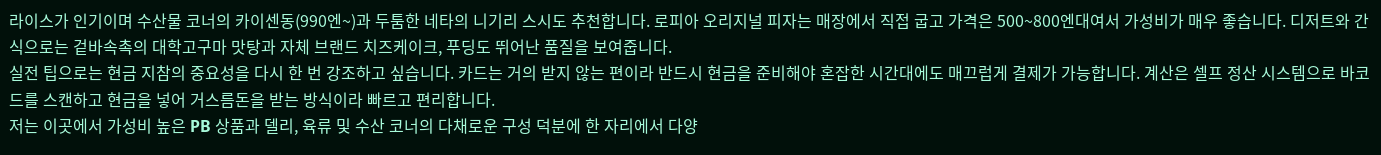라이스가 인기이며 수산물 코너의 카이센동(990엔~)과 두툼한 네타의 니기리 스시도 추천합니다. 로피아 오리지널 피자는 매장에서 직접 굽고 가격은 500~800엔대여서 가성비가 매우 좋습니다. 디저트와 간식으로는 겉바속촉의 대학고구마 맛탕과 자체 브랜드 치즈케이크, 푸딩도 뛰어난 품질을 보여줍니다.
실전 팁으로는 현금 지참의 중요성을 다시 한 번 강조하고 싶습니다. 카드는 거의 받지 않는 편이라 반드시 현금을 준비해야 혼잡한 시간대에도 매끄럽게 결제가 가능합니다. 계산은 셀프 정산 시스템으로 바코드를 스캔하고 현금을 넣어 거스름돈을 받는 방식이라 빠르고 편리합니다.
저는 이곳에서 가성비 높은 PB 상품과 델리, 육류 및 수산 코너의 다채로운 구성 덕분에 한 자리에서 다양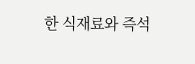한 식재료와 즉석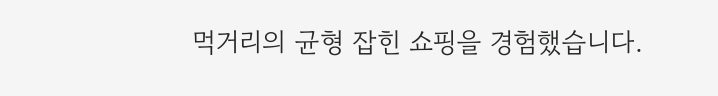먹거리의 균형 잡힌 쇼핑을 경험했습니다.